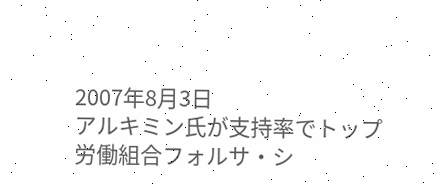2007年8月3日
アルキミン氏が支持率でトップ
労働組合フォルサ・シ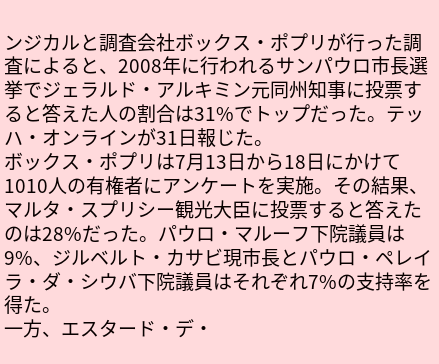ンジカルと調査会社ボックス・ポプリが行った調査によると、2008年に行われるサンパウロ市長選挙でジェラルド・アルキミン元同州知事に投票すると答えた人の割合は31%でトップだった。テッハ・オンラインが31日報じた。
ボックス・ポプリは7月13日から18日にかけて1010人の有権者にアンケートを実施。その結果、マルタ・スプリシー観光大臣に投票すると答えたのは28%だった。パウロ・マルーフ下院議員は9%、ジルベルト・カサビ現市長とパウロ・ペレイラ・ダ・シウバ下院議員はそれぞれ7%の支持率を得た。
一方、エスタード・デ・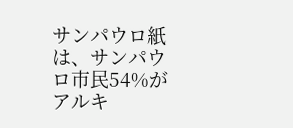サンパウロ紙は、サンパウロ市民54%がアルキ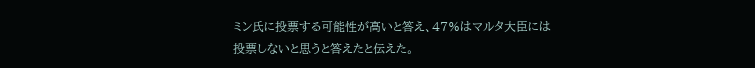ミン氏に投票する可能性が高いと答え、47%はマルタ大臣には投票しないと思うと答えたと伝えた。